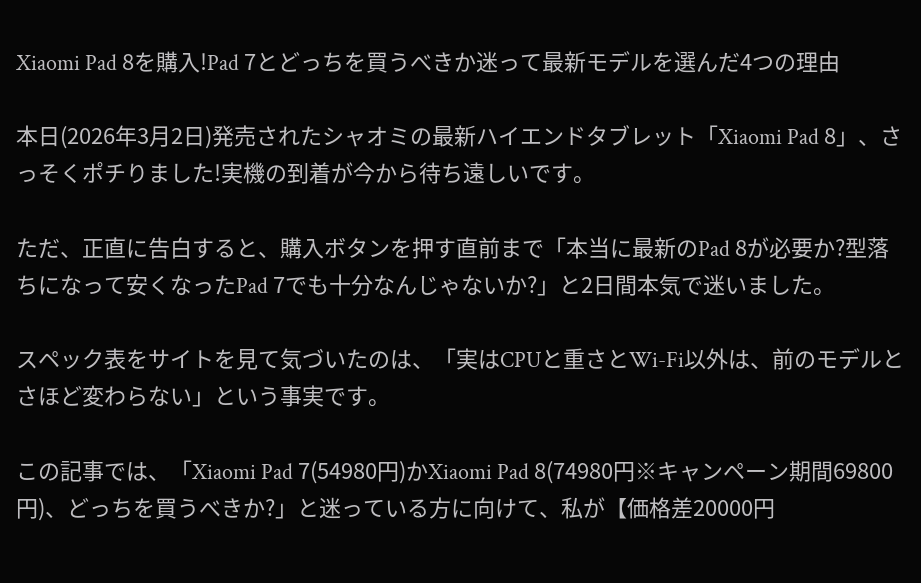Xiaomi Pad 8を購入!Pad 7とどっちを買うべきか迷って最新モデルを選んだ4つの理由

本日(2026年3月2日)発売されたシャオミの最新ハイエンドタブレット「Xiaomi Pad 8」、さっそくポチりました!実機の到着が今から待ち遠しいです。

ただ、正直に告白すると、購入ボタンを押す直前まで「本当に最新のPad 8が必要か?型落ちになって安くなったPad 7でも十分なんじゃないか?」と2日間本気で迷いました。

スペック表をサイトを見て気づいたのは、「実はCPUと重さとWi-Fi以外は、前のモデルとさほど変わらない」という事実です。

この記事では、「Xiaomi Pad 7(54980円)かXiaomi Pad 8(74980円※キャンペーン期間69800円)、どっちを買うべきか?」と迷っている方に向けて、私が【価格差20000円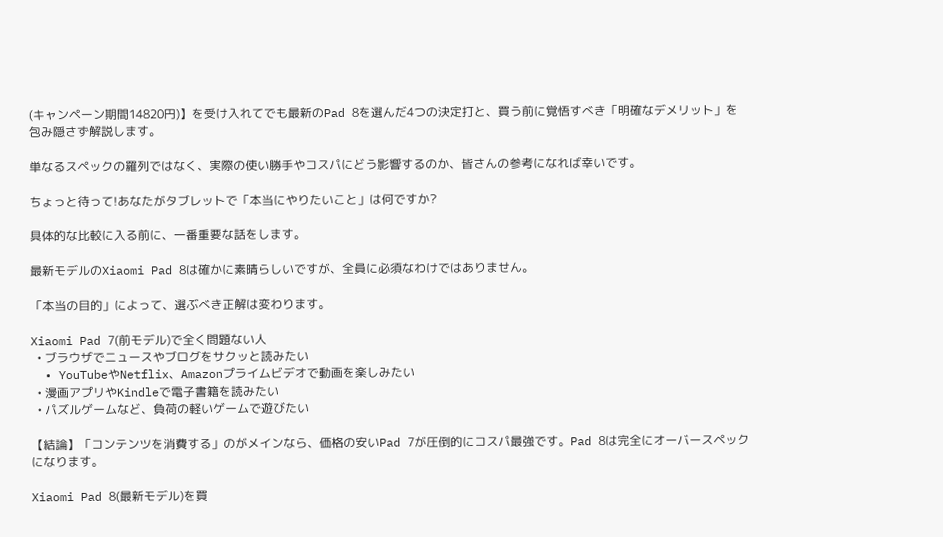(キャンペーン期間14820円)】を受け入れてでも最新のPad 8を選んだ4つの決定打と、買う前に覚悟すべき「明確なデメリット」を包み隠さず解説します。

単なるスペックの羅列ではなく、実際の使い勝手やコスパにどう影響するのか、皆さんの参考になれば幸いです。

ちょっと待って!あなたがタブレットで「本当にやりたいこと」は何ですか?

具体的な比較に入る前に、一番重要な話をします。

最新モデルのXiaomi Pad 8は確かに素晴らしいですが、全員に必須なわけではありません。

「本当の目的」によって、選ぶべき正解は変わります。

Xiaomi Pad 7(前モデル)で全く問題ない人
  • ブラウザでニュースやブログをサクッと読みたい
  • YouTubeやNetflix、Amazonプライムビデオで動画を楽しみたい
  • 漫画アプリやKindleで電子書籍を読みたい
  • パズルゲームなど、負荷の軽いゲームで遊びたい

【結論】「コンテンツを消費する」のがメインなら、価格の安いPad 7が圧倒的にコスパ最強です。Pad 8は完全にオーバースペックになります。

Xiaomi Pad 8(最新モデル)を買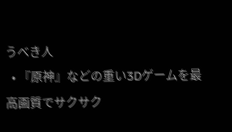うべき人
  • 『原神』などの重い3Dゲームを最高画質でサクサク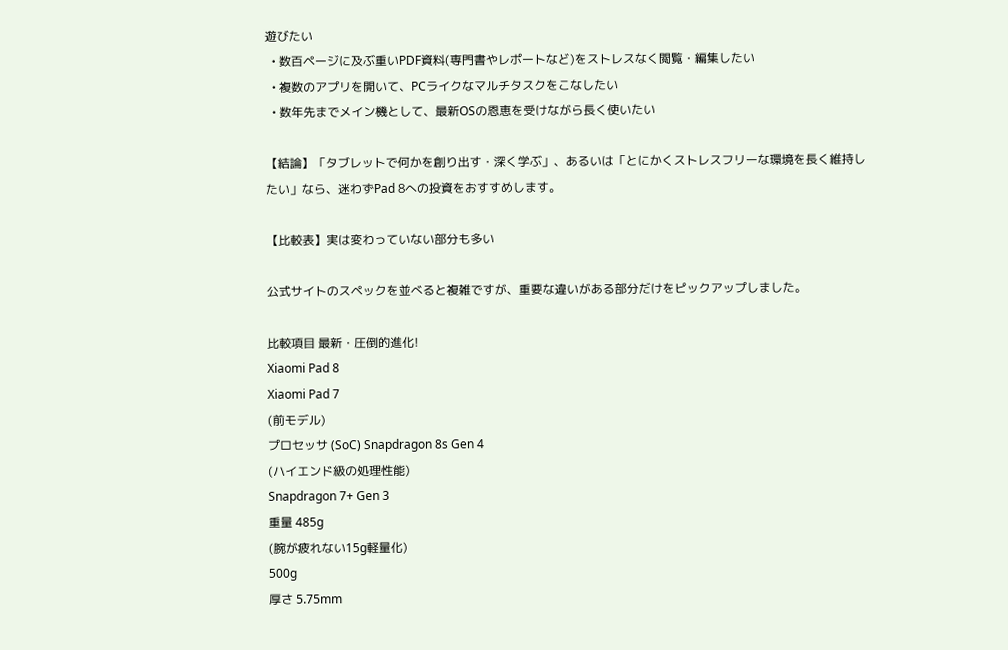遊びたい
  • 数百ページに及ぶ重いPDF資料(専門書やレポートなど)をストレスなく閲覧・編集したい
  • 複数のアプリを開いて、PCライクなマルチタスクをこなしたい
  • 数年先までメイン機として、最新OSの恩恵を受けながら長く使いたい

【結論】「タブレットで何かを創り出す・深く学ぶ」、あるいは「とにかくストレスフリーな環境を長く維持したい」なら、迷わずPad 8への投資をおすすめします。

【比較表】実は変わっていない部分も多い

公式サイトのスペックを並べると複雑ですが、重要な違いがある部分だけをピックアップしました。

比較項目 最新・圧倒的進化!
Xiaomi Pad 8
Xiaomi Pad 7
(前モデル)
プロセッサ (SoC) Snapdragon 8s Gen 4
(ハイエンド級の処理性能)
Snapdragon 7+ Gen 3
重量 485g
(腕が疲れない15g軽量化)
500g
厚さ 5.75mm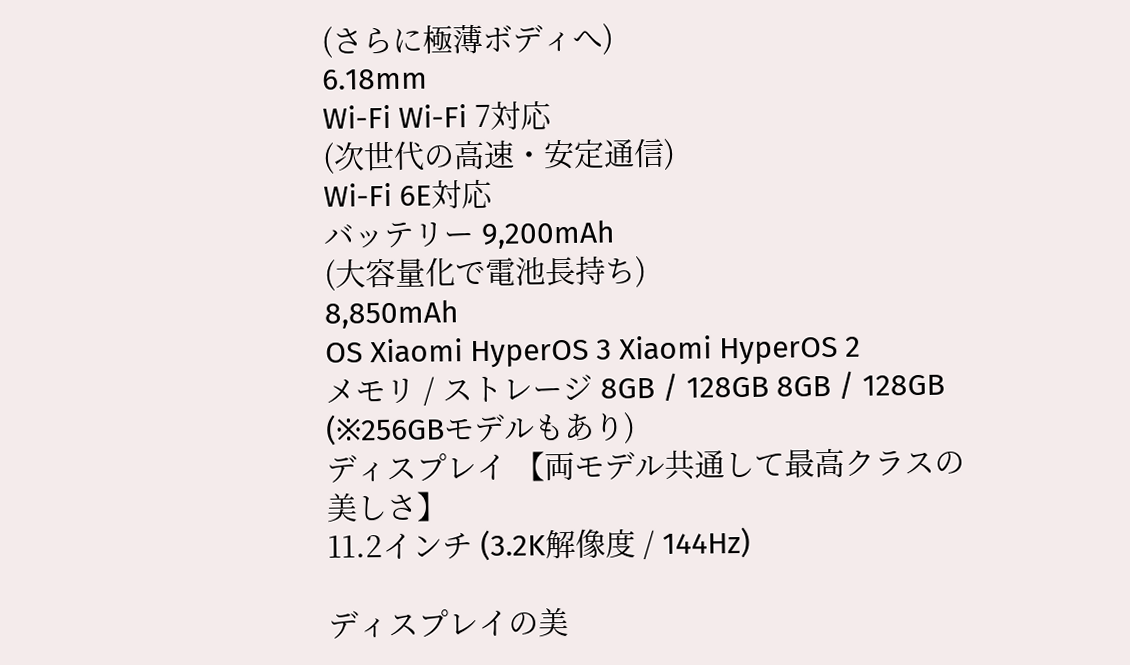(さらに極薄ボディへ)
6.18mm
Wi-Fi Wi-Fi 7対応
(次世代の高速・安定通信)
Wi-Fi 6E対応
バッテリー 9,200mAh
(大容量化で電池長持ち)
8,850mAh
OS Xiaomi HyperOS 3 Xiaomi HyperOS 2
メモリ / ストレージ 8GB / 128GB 8GB / 128GB
(※256GBモデルもあり)
ディスプレイ 【両モデル共通して最高クラスの美しさ】
11.2インチ (3.2K解像度 / 144Hz)

ディスプレイの美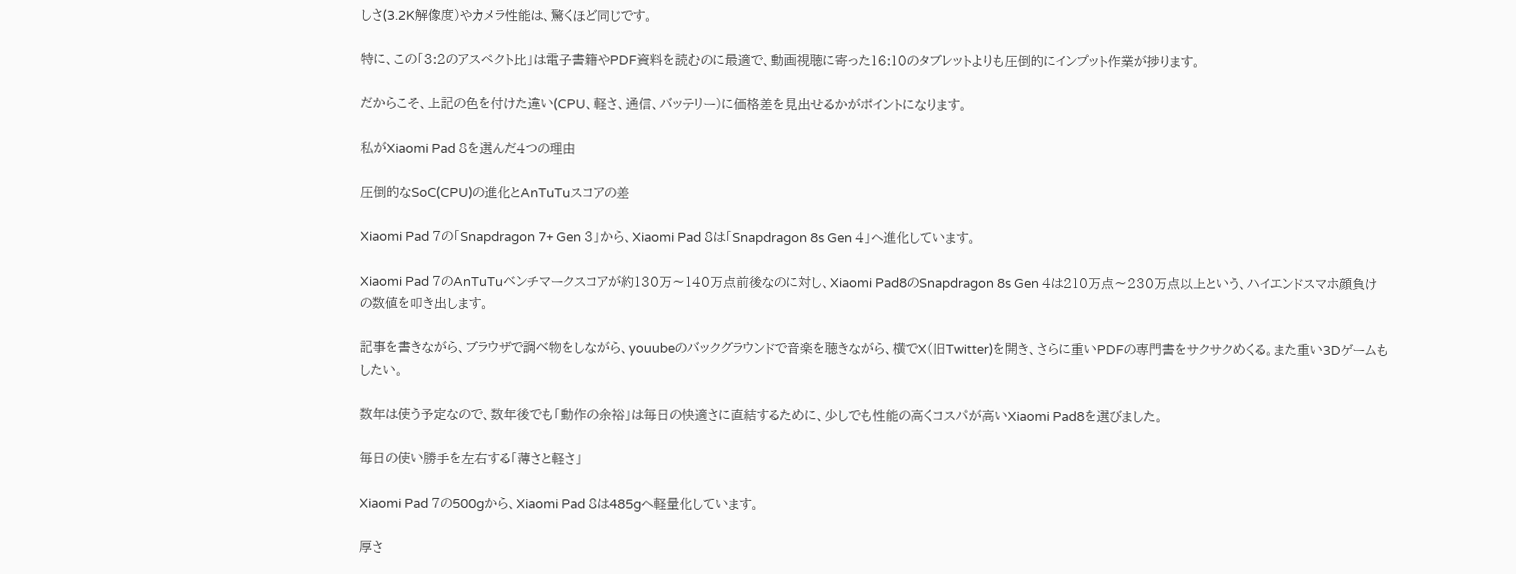しさ(3.2K解像度)やカメラ性能は、驚くほど同じです。

特に、この「3:2のアスペクト比」は電子書籍やPDF資料を読むのに最適で、動画視聴に寄った16:10のタブレットよりも圧倒的にインプット作業が捗ります。

だからこそ、上記の色を付けた違い(CPU、軽さ、通信、バッテリー)に価格差を見出せるかがポイントになります。

私がXiaomi Pad 8を選んだ4つの理由

圧倒的なSoC(CPU)の進化とAnTuTuスコアの差

Xiaomi Pad 7の「Snapdragon 7+ Gen 3」から、Xiaomi Pad 8は「Snapdragon 8s Gen 4」へ進化しています。

Xiaomi Pad 7のAnTuTuベンチマークスコアが約130万〜140万点前後なのに対し、Xiaomi Pad8のSnapdragon 8s Gen 4は210万点〜230万点以上という、ハイエンドスマホ顔負けの数値を叩き出します。

記事を書きながら、ブラウザで調べ物をしながら、youubeのバックグラウンドで音楽を聴きながら、横でX(旧Twitter)を開き、さらに重いPDFの専門書をサクサクめくる。また重い3Dゲームもしたい。

数年は使う予定なので、数年後でも「動作の余裕」は毎日の快適さに直結するために、少しでも性能の高くコスパが高いXiaomi Pad8を選びました。

毎日の使い勝手を左右する「薄さと軽さ」

Xiaomi Pad 7の500gから、Xiaomi Pad 8は485gへ軽量化しています。

厚さ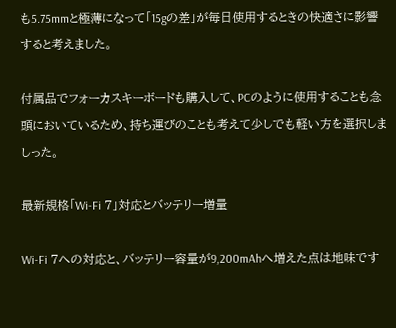も5.75mmと極薄になって「15gの差」が毎日使用するときの快適さに影響すると考えました。

付属品でフォーカスキーボードも購入して、PCのように使用することも念頭においているため、持ち運びのことも考えて少しでも軽い方を選択しましった。

最新規格「Wi-Fi 7」対応とバッテリー増量

Wi-Fi 7への対応と、バッテリー容量が9,200mAhへ増えた点は地味です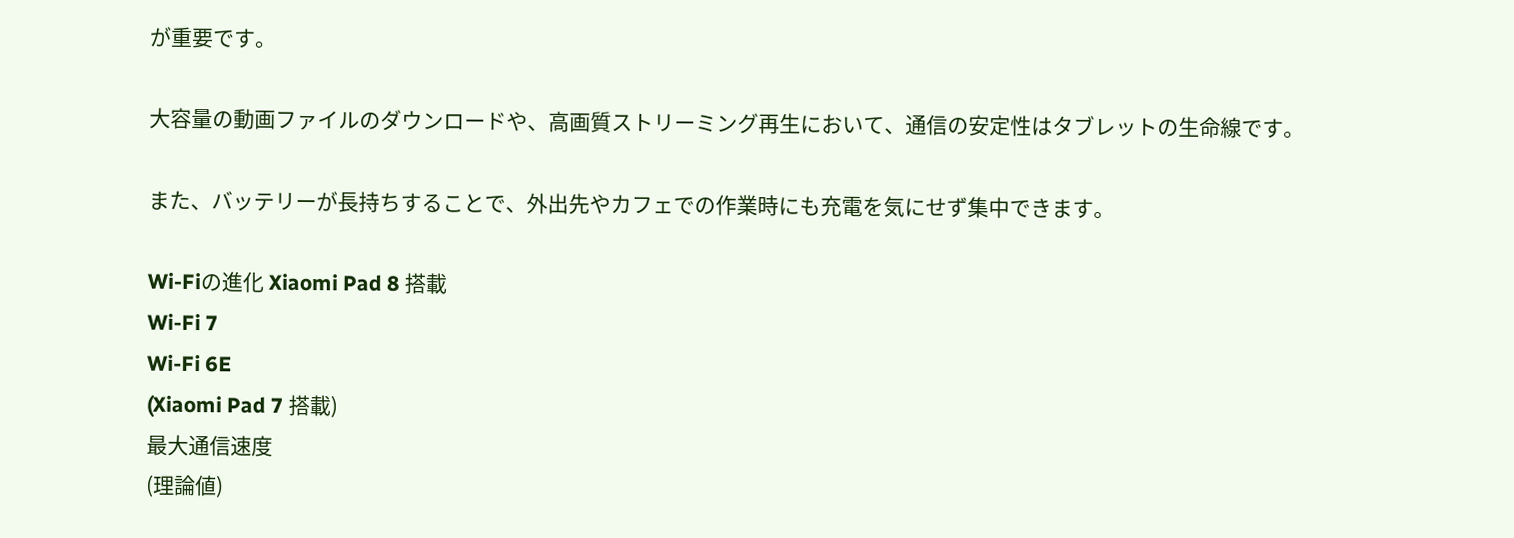が重要です。

大容量の動画ファイルのダウンロードや、高画質ストリーミング再生において、通信の安定性はタブレットの生命線です。

また、バッテリーが長持ちすることで、外出先やカフェでの作業時にも充電を気にせず集中できます。

Wi-Fiの進化 Xiaomi Pad 8 搭載
Wi-Fi 7
Wi-Fi 6E
(Xiaomi Pad 7 搭載)
最大通信速度
(理論値)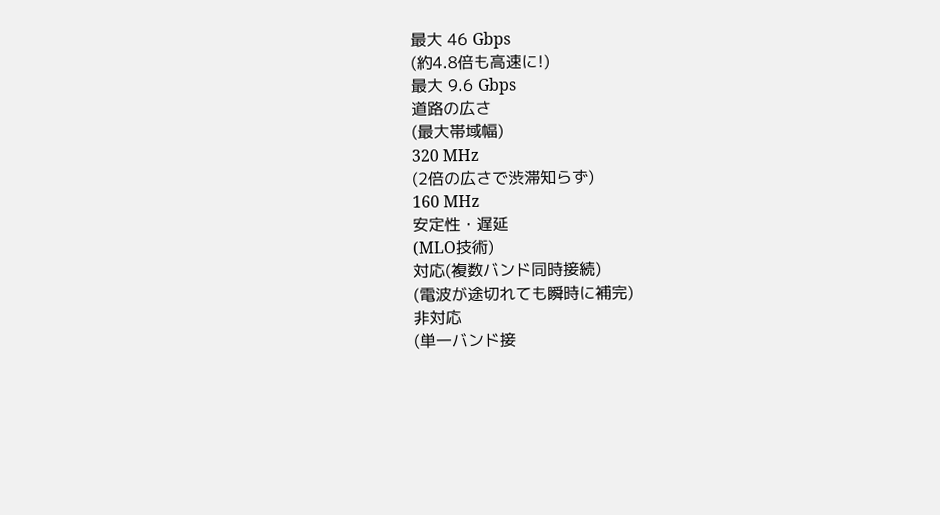最大 46 Gbps
(約4.8倍も高速に!)
最大 9.6 Gbps
道路の広さ
(最大帯域幅)
320 MHz
(2倍の広さで渋滞知らず)
160 MHz
安定性・遅延
(MLO技術)
対応(複数バンド同時接続)
(電波が途切れても瞬時に補完)
非対応
(単一バンド接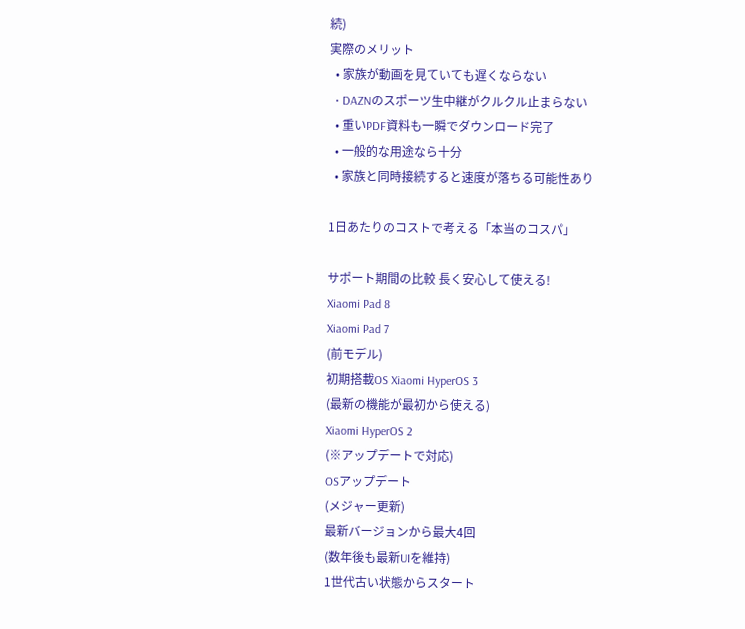続)
実際のメリット
  • 家族が動画を見ていても遅くならない
  • DAZNのスポーツ生中継がクルクル止まらない
  • 重いPDF資料も一瞬でダウンロード完了
  • 一般的な用途なら十分
  • 家族と同時接続すると速度が落ちる可能性あり

1日あたりのコストで考える「本当のコスパ」

サポート期間の比較 長く安心して使える!
Xiaomi Pad 8
Xiaomi Pad 7
(前モデル)
初期搭載OS Xiaomi HyperOS 3
(最新の機能が最初から使える)
Xiaomi HyperOS 2
(※アップデートで対応)
OSアップデート
(メジャー更新)
最新バージョンから最大4回
(数年後も最新UIを維持)
1世代古い状態からスタート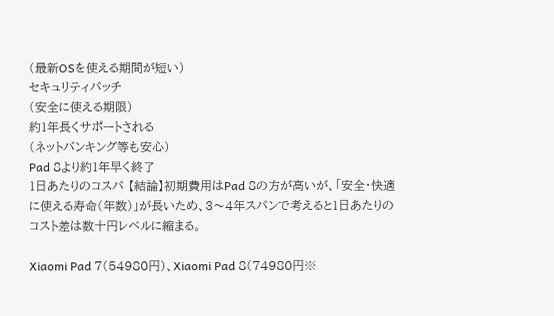(最新OSを使える期間が短い)
セキュリティパッチ
(安全に使える期限)
約1年長くサポートされる
(ネットバンキング等も安心)
Pad 8より約1年早く終了
1日あたりのコスパ 【結論】初期費用はPad 8の方が高いが、「安全・快適に使える寿命(年数)」が長いため、3〜4年スパンで考えると1日あたりのコスト差は数十円レベルに縮まる。

Xiaomi Pad 7(54980円)、Xiaomi Pad 8(74980円※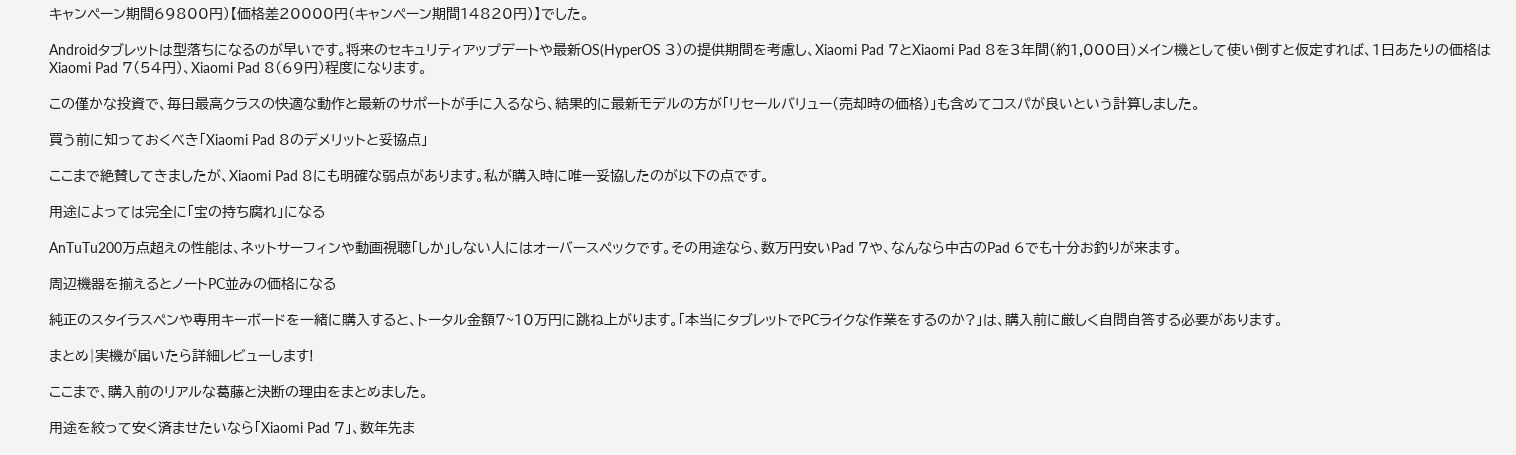キャンペーン期間69800円)【価格差20000円(キャンペーン期間14820円)】でした。

Androidタブレットは型落ちになるのが早いです。将来のセキュリティアップデートや最新OS(HyperOS 3)の提供期間を考慮し、Xiaomi Pad 7とXiaomi Pad 8を3年間(約1,000日)メイン機として使い倒すと仮定すれば、1日あたりの価格はXiaomi Pad 7(54円)、Xiaomi Pad 8(69円)程度になります。

この僅かな投資で、毎日最高クラスの快適な動作と最新のサポートが手に入るなら、結果的に最新モデルの方が「リセールバリュー(売却時の価格)」も含めてコスパが良いという計算しました。

買う前に知っておくべき「Xiaomi Pad 8のデメリットと妥協点」

ここまで絶賛してきましたが、Xiaomi Pad 8にも明確な弱点があります。私が購入時に唯一妥協したのが以下の点です。

用途によっては完全に「宝の持ち腐れ」になる

AnTuTu200万点超えの性能は、ネットサーフィンや動画視聴「しか」しない人にはオーバースペックです。その用途なら、数万円安いPad 7や、なんなら中古のPad 6でも十分お釣りが来ます。

周辺機器を揃えるとノートPC並みの価格になる

純正のスタイラスペンや専用キーボードを一緒に購入すると、トータル金額7~10万円に跳ね上がります。「本当にタブレットでPCライクな作業をするのか?」は、購入前に厳しく自問自答する必要があります。

まとめ|実機が届いたら詳細レビューします!

ここまで、購入前のリアルな葛藤と決断の理由をまとめました。

用途を絞って安く済ませたいなら「Xiaomi Pad 7」、数年先ま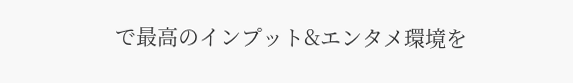で最高のインプット&エンタメ環境を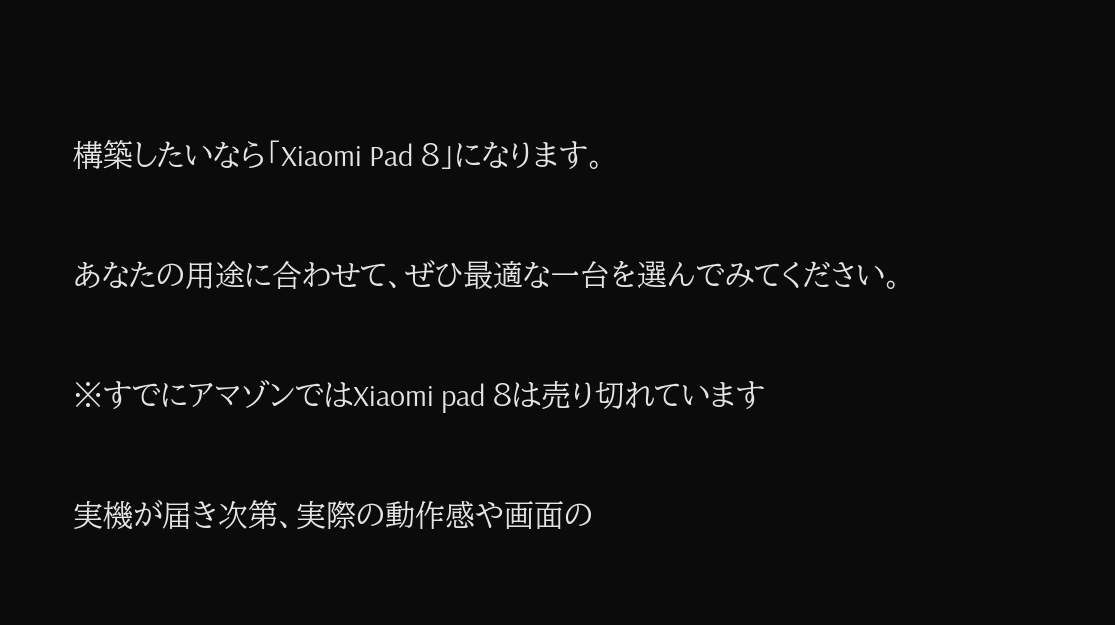構築したいなら「Xiaomi Pad 8」になります。

あなたの用途に合わせて、ぜひ最適な一台を選んでみてください。

※すでにアマゾンではXiaomi pad 8は売り切れています

実機が届き次第、実際の動作感や画面の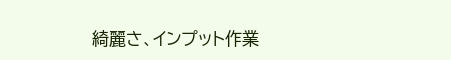綺麗さ、インプット作業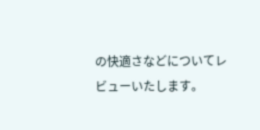の快適さなどについてレビューいたします。